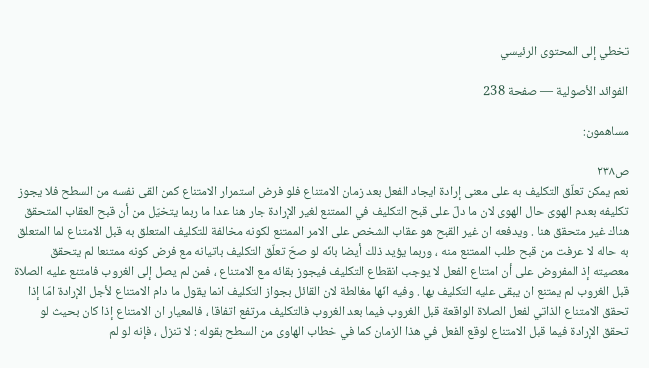تخطي إلى المحتوى الرئيسي

الفوائد الأصولية — صفحة 238

مساهمون:

ص٢٣٨
نعم يمكن تعلّق التكليف به على معنى إرادة ايجاد الفعل بعد زمان الامتناع فلو فرض استمرار الامتناع كمن القى نفسه من السطح فلا يجوز تكليفه بعدم الهوىّ حال الهوى لان ما دلّ على قبح التكليف في الممتنع لغير الإرادة جار هنا عدا ما ربما يتخيّل من أن قبح العقاب المتحقق هناك غير متحقق هنا . ويدفعه ان غير القبح هو عقاب الشخص على الامر الممتنع لكونه مخالفة للتكليف المتعلق به قبل الامتناع لما المتعلق به حاله لا عرفت من قبح طلب الممتنع منه ، وربما يؤيد ذلك أيضا بانّه لو صحّ تعلّق التكليف باتيانه مع فرض كونه ممتنعا لم يتحقق معصيته إذ المفروض على أن امتناع الفعل لا يوجب انقطاع التكليف فيجوز بقائه مع الامتناع ، فمن لم يصل إلى الغروب فامتنع عليه الصلاة قبل الغروب لم يمتنع ان يبقى عليه التكليف بها . وفيه انّها مغالطة لان القائل بجواز التكليف انما يقول ما دام الامتناع لأجل الإرادة امّا إذا تحقق الامتناع الذاتي لفعل الصلاة الواقعة قبل الغروب فيما بعد الغروب فالتكليف مرتفع اتفاقا ، فالمعيار ان الامتناع إذا كان بحيث لو تحقق الإرادة فيما قبل الامتناع لوقع الفعل في هذا الزمان كما في خطاب الهاوى من السطح بقوله : لا تنزل ، فإنه لو لم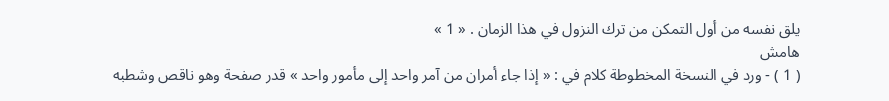يلق نفسه من أول التمكن من ترك النزول في هذا الزمان . « 1 »
هامش
( 1 ) - ورد في النسخة المخطوطة كلام في : « إذا جاء أمران من آمر واحد إلى مأمور واحد » قدر صفحة وهو ناقص وشطبه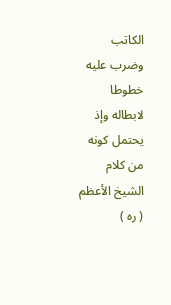الكاتب وضرب عليه خطوطا لابطاله وإذ يحتمل كونه من كلام الشيخ الأعظم ( ره )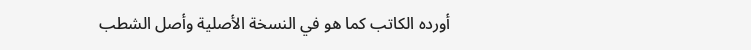أورده الكاتب كما هو في النسخة الأصلية وأصل الشطب